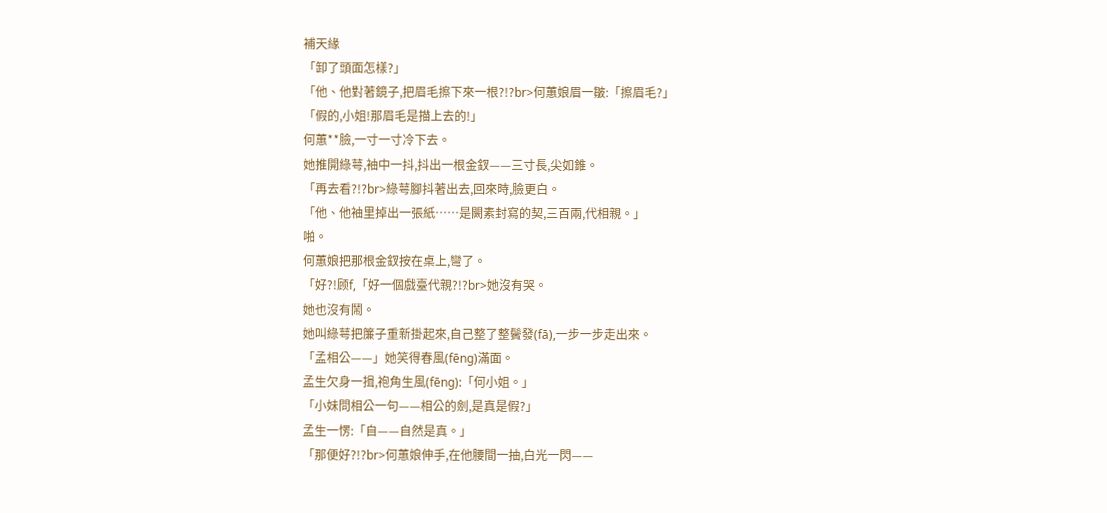補天緣
「卸了頭面怎樣?」
「他、他對著鏡子,把眉毛擦下來一根?!?br>何蕙娘眉一皺:「擦眉毛?」
「假的,小姐!那眉毛是描上去的!」
何蕙**臉,一寸一寸冷下去。
她推開綠萼,袖中一抖,抖出一根金釵——三寸長,尖如錐。
「再去看?!?br>綠萼腳抖著出去,回來時,臉更白。
「他、他袖里掉出一張紙……是闕素封寫的契,三百兩,代相親。」
啪。
何蕙娘把那根金釵按在桌上,彎了。
「好?!顾f,「好一個戲臺代親?!?br>她沒有哭。
她也沒有鬧。
她叫綠萼把簾子重新掛起來,自己整了整鬢發(fā),一步一步走出來。
「孟相公——」她笑得春風(fēng)滿面。
孟生欠身一揖,袍角生風(fēng):「何小姐。」
「小妹問相公一句——相公的劍,是真是假?」
孟生一愣:「自——自然是真。」
「那便好?!?br>何蕙娘伸手,在他腰間一抽,白光一閃——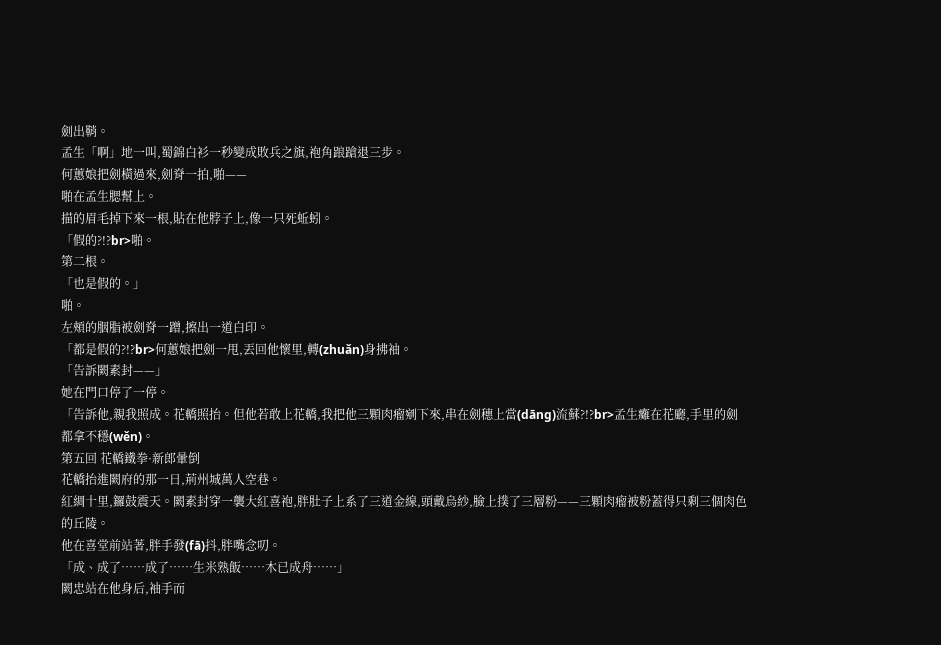劍出鞘。
孟生「啊」地一叫,蜀錦白衫一秒變成敗兵之旗,袍角踉蹌退三步。
何蕙娘把劍橫過來,劍脊一拍,啪——
啪在孟生腮幫上。
描的眉毛掉下來一根,貼在他脖子上,像一只死蚯蚓。
「假的?!?br>啪。
第二根。
「也是假的。」
啪。
左頰的胭脂被劍脊一蹭,擦出一道白印。
「都是假的?!?br>何蕙娘把劍一甩,丟回他懷里,轉(zhuǎn)身拂袖。
「告訴闕素封——」
她在門口停了一停。
「告訴他,親我照成。花轎照抬。但他若敢上花轎,我把他三顆肉瘤剜下來,串在劍穗上當(dāng)流蘇?!?br>孟生癱在花廳,手里的劍都拿不穩(wěn)。
第五回 花轎鐵拳·新郎暈倒
花轎抬進闕府的那一日,荊州城萬人空巷。
紅綢十里,鑼鼓震天。闕素封穿一襲大紅喜袍,胖肚子上系了三道金線,頭戴烏紗,臉上撲了三層粉——三顆肉瘤被粉蓋得只剩三個肉色的丘陵。
他在喜堂前站著,胖手發(fā)抖,胖嘴念叨。
「成、成了……成了……生米熟飯……木已成舟……」
闕忠站在他身后,袖手而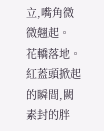立,嘴角微微翹起。
花轎落地。
紅蓋頭掀起的瞬間,闕素封的胖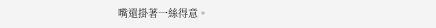嘴還掛著一絲得意。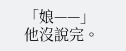「娘——」
他沒說完。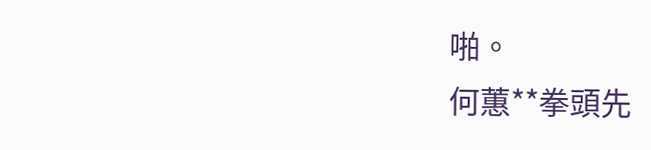啪。
何蕙**拳頭先